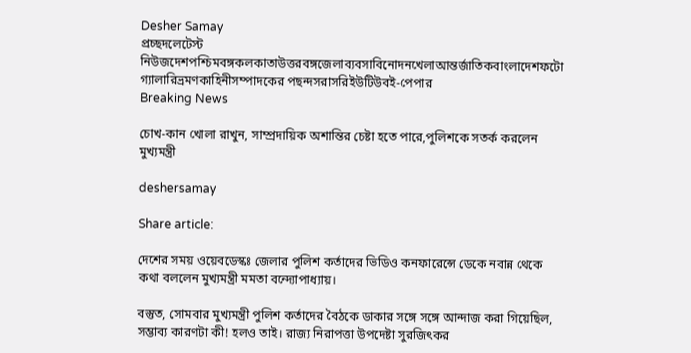Desher Samay
প্রচ্ছদলেটেস্ট নিউজদেশপশ্চিমবঙ্গকলকাতাউত্তরবঙ্গজেলাব্যবসাবিনোদনখেলাআন্তর্জাতিকবাংলাদেশফটো গ্যালারিভ্রমণকাহিনীসম্পাদকের পছন্দসরাসরিইউটিউবই-পেপার
Breaking News

চোখ-কান খোলা রাখুন, সাম্প্রদায়িক অশান্তির চেষ্টা হতে পারে,পুলিশকে সতর্ক করলেন মুখ্যমন্ত্রী

deshersamay

Share article:

দেশের সময় ওয়েবডেস্কঃ জেলার পুলিশ কর্তাদের ভিডিও কনফারেন্সে ডেকে নবান্ন থেকে কথা বললেন মুখ্যমন্ত্রী মমতা বন্দ্যোপাধ্যায়।

বস্তুত, সোমবার মুখ্যমন্ত্রী পুলিশ কর্তাদের বৈঠকে ডাকার সঙ্গে সঙ্গে আন্দাজ করা গিয়েছিল, সম্ভাব্য কারণটা কী! হলও তাই। রাজ্য নিরাপত্তা উপদেষ্টা সুরজিৎকর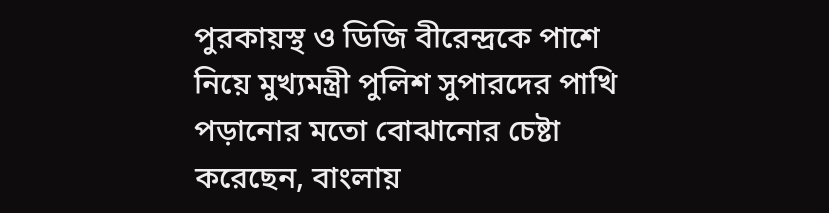পুরকায়স্থ ও ডিজি বীরেন্দ্রকে পাশে নিয়ে মুখ্যমন্ত্রী পুলিশ সুপারদের পাখি পড়ানোর মতো বোঝানোর চেষ্টা করেছেন, বাংলায়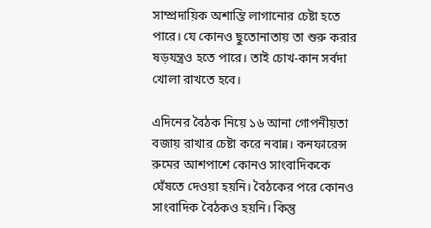সাম্প্রদায়িক অশান্তি লাগানোর চেষ্টা হতে পারে। যে কোনও ছুতোনাতায় তা শুরু করার ষড়যন্ত্রও হতে পারে। তাই চোখ-কান সর্বদা খোলা রাখতে হবে।

এদিনের বৈঠক নিয়ে ১৬ আনা গোপনীয়তা বজায় রাখার চেষ্টা করে নবান্ন। কনফারেন্স রুমের আশপাশে কোনও সাংবাদিককে ঘেঁষতে দেওয়া হয়নি। বৈঠকের পরে কোনও সাংবাদিক বৈঠকও হয়নি। কিন্তু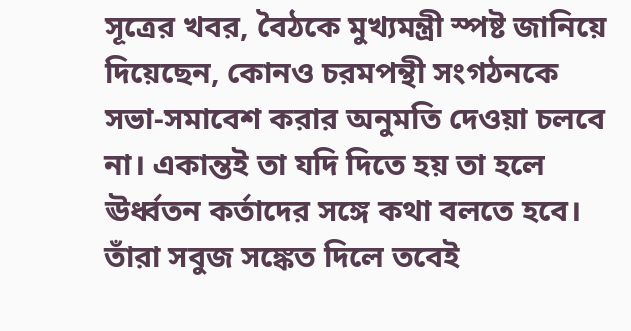সূত্রের খবর, বৈঠকে মুখ্যমন্ত্রী স্পষ্ট জানিয়ে দিয়েছেন, কোনও চরমপন্থী সংগঠনকে সভা-সমাবেশ করার অনুমতি দেওয়া চলবে না। একান্তই তা যদি দিতে হয় তা হলে ঊর্ধ্বতন কর্তাদের সঙ্গে কথা বলতে হবে। তাঁরা সবুজ সঙ্কেত দিলে তবেই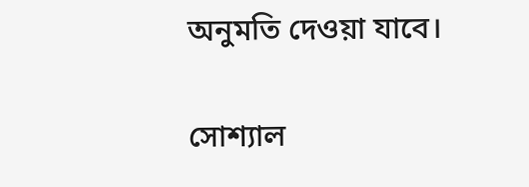অনুমতি দেওয়া যাবে।

সোশ্যাল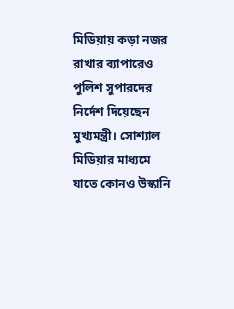মিডিয়ায় কড়া নজর রাখার ব্যাপারেও পুলিশ সুপারদের নির্দেশ দিয়েছেন মুখ্যমন্ত্রী। সোশ্যাল মিডিয়ার মাধ্যমে যাতে কোনও উস্কানি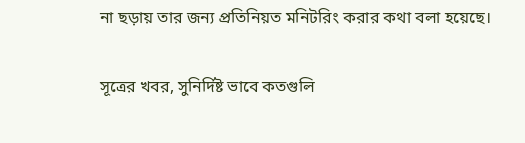না ছড়ায় তার জন্য প্রতিনিয়ত মনিটরিং করার কথা বলা হয়েছে।

সূত্রের খবর, সুনির্দিষ্ট ভাবে কতগুলি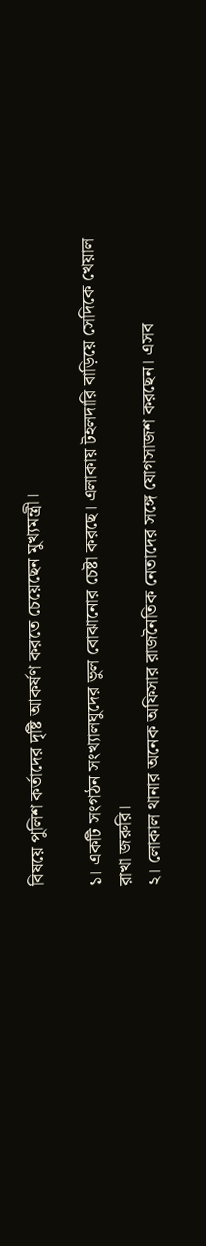বিষয়ে পুলিশ কর্তাদের দৃষ্টি আকর্ষণ করতে চেয়েছেন মুখ্যমন্ত্রী।

১। একটি সংগঠন সংখ্যালঘুদের ভুল বোঝানোর চেষ্টা করছে। এলাকায় টহলদারি বাড়িয়ে সেদিকে খেয়াল রাখা জরুরি।
২। লোকাল থানার অনেক অফিসার রাজনৈতিক নেতাদের সঙ্গে যোগসাজশ করছেন। এসব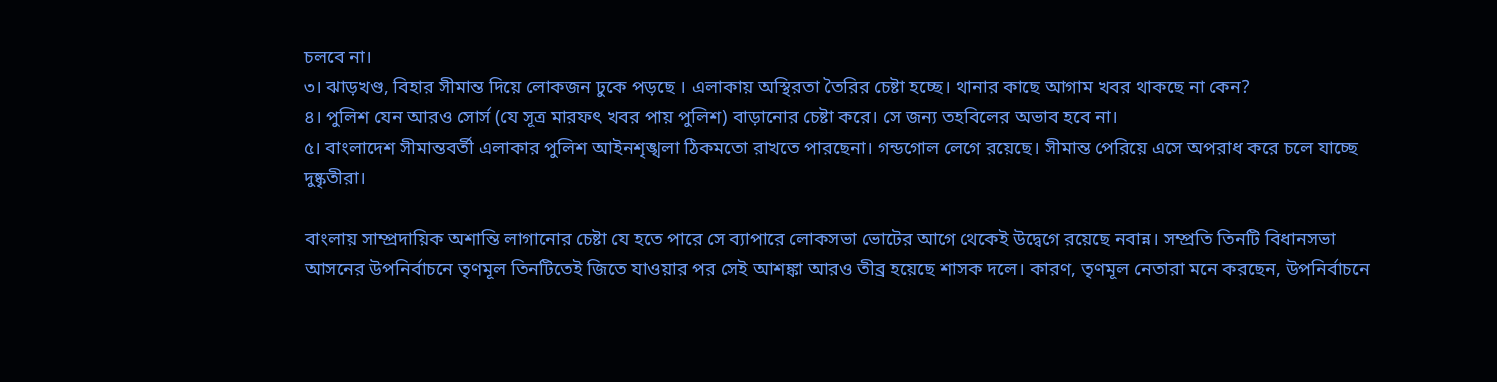চলবে না।
৩। ঝাড়খণ্ড, বিহার সীমান্ত দিয়ে লোকজন ঢুকে পড়ছে । এলাকায় অস্থিরতা তৈরির চেষ্টা হচ্ছে। থানার কাছে আগাম খবর থাকছে না কেন?
৪। পুলিশ যেন আরও সোর্স (যে সূত্র মারফৎ খবর পায় পুলিশ) বাড়ানোর চেষ্টা করে। সে জন্য তহবিলের অভাব হবে না।
৫। বাংলাদেশ সীমান্তবর্তী এলাকার পুলিশ আইনশৃঙ্খলা ঠিকমতো রাখতে পারছেনা। গন্ডগোল লেগে রয়েছে। সীমান্ত পেরিয়ে এসে অপরাধ করে চলে যাচ্ছে দুষ্কৃতীরা।

বাংলায় সাম্প্রদায়িক অশান্তি লাগানোর চেষ্টা যে হতে পারে সে ব্যাপারে লোকসভা ভোটের আগে থেকেই উদ্বেগে রয়েছে নবান্ন। সম্প্রতি তিনটি বিধানসভা আসনের উপনির্বাচনে তৃণমূল তিনটিতেই জিতে যাওয়ার পর সেই আশঙ্কা আরও তীব্র হয়েছে শাসক দলে। কারণ, তৃণমূল নেতারা মনে করছেন, উপনির্বাচনে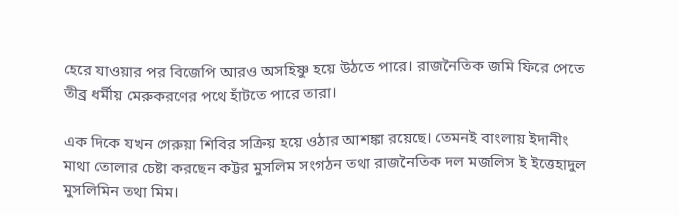হেরে যাওয়ার পর বিজেপি আরও অসহিষ্ণু হয়ে উঠতে পারে। রাজনৈতিক জমি ফিরে পেতে তীব্র ধর্মীয় মেরুকরণের পথে হাঁটতে পারে তারা।

এক দিকে যখন গেরুয়া শিবির সক্রিয় হয়ে ওঠার আশঙ্কা রয়েছে। তেমনই বাংলায় ইদানীং মাথা তোলার চেষ্টা করছেন কট্টর মুসলিম সংগঠন তথা রাজনৈতিক দল মজলিস ই ইত্তেহাদুল মুসলিমিন তথা মিম।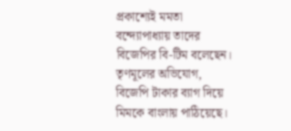প্রকাশ্যেই মমতা বন্দ্যোপাধ্যায় তাদের বিজেপির বি-টিম বলেছেন। তৃণমূলের অভিযোগ, বিজেপি টাকার ব্যাগ দিয়ে মিমকে বাংলায় পাঠিয়েছে।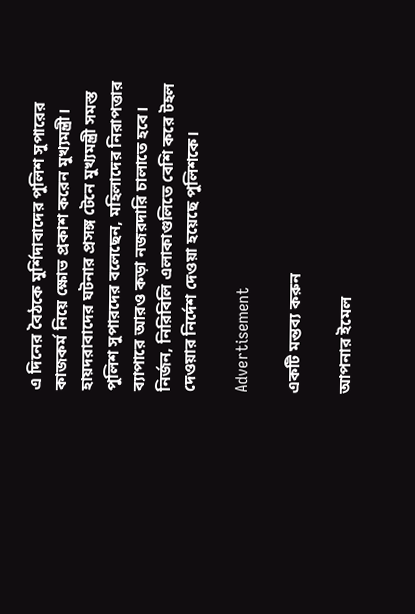এ দিনের বৈঠকে মুর্শিদাবাদের পুলিশ সুপারের কাজকর্ম নিয়ে ক্ষোভ প্রকাশ করেন মুখ্যমন্ত্রী। হায়দরাবাদের ঘটনার প্রসঙ্গ টেনে মুখ্যমন্ত্রী সমস্ত পুলিশ সুপারদের বলেছেন, মহিলাদের নিরাপত্তার ব্যাপারে আরও কড়া নজরদারি চালাতে হবে। নির্জন, নিরিবিলি এলাকাগুলিতে বেশি করে টহল দেওয়ার নির্দেশ দেওয়া হয়েছে পুলিশকে।

Advertisement

একটি মন্তব্য করুন

আপনার ইমেল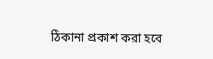ঠিকানা প্রকাশ করা হবে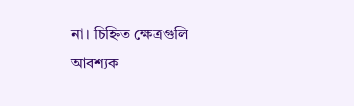না। চিহ্নিত ক্ষেত্রগুলি আবশ্যক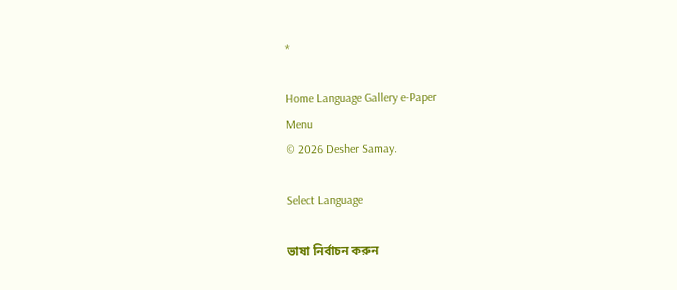*

Home Language Gallery e-Paper
Menu
© 2026 Desher Samay.

Select Language

ভাষা নির্বাচন করুন